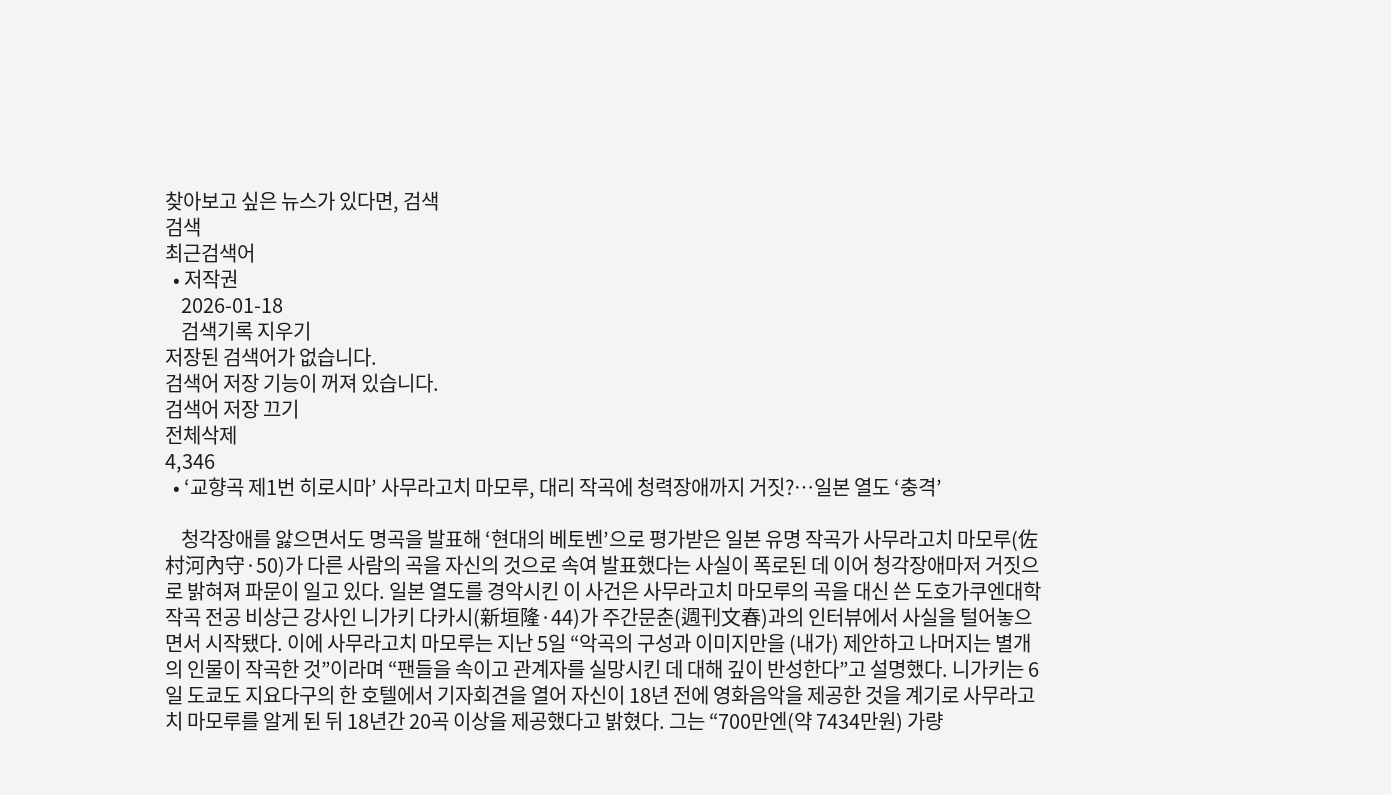찾아보고 싶은 뉴스가 있다면, 검색
검색
최근검색어
  • 저작권
    2026-01-18
    검색기록 지우기
저장된 검색어가 없습니다.
검색어 저장 기능이 꺼져 있습니다.
검색어 저장 끄기
전체삭제
4,346
  • ‘교향곡 제1번 히로시마’ 사무라고치 마모루, 대리 작곡에 청력장애까지 거짓?…일본 열도 ‘충격’

    청각장애를 앓으면서도 명곡을 발표해 ‘현대의 베토벤’으로 평가받은 일본 유명 작곡가 사무라고치 마모루(佐村河內守·50)가 다른 사람의 곡을 자신의 것으로 속여 발표했다는 사실이 폭로된 데 이어 청각장애마저 거짓으로 밝혀져 파문이 일고 있다. 일본 열도를 경악시킨 이 사건은 사무라고치 마모루의 곡을 대신 쓴 도호가쿠엔대학 작곡 전공 비상근 강사인 니가키 다카시(新垣隆·44)가 주간문춘(週刊文春)과의 인터뷰에서 사실을 털어놓으면서 시작됐다. 이에 사무라고치 마모루는 지난 5일 “악곡의 구성과 이미지만을 (내가) 제안하고 나머지는 별개의 인물이 작곡한 것”이라며 “팬들을 속이고 관계자를 실망시킨 데 대해 깊이 반성한다”고 설명했다. 니가키는 6일 도쿄도 지요다구의 한 호텔에서 기자회견을 열어 자신이 18년 전에 영화음악을 제공한 것을 계기로 사무라고치 마모루를 알게 된 뒤 18년간 20곡 이상을 제공했다고 밝혔다. 그는 “700만엔(약 7434만원) 가량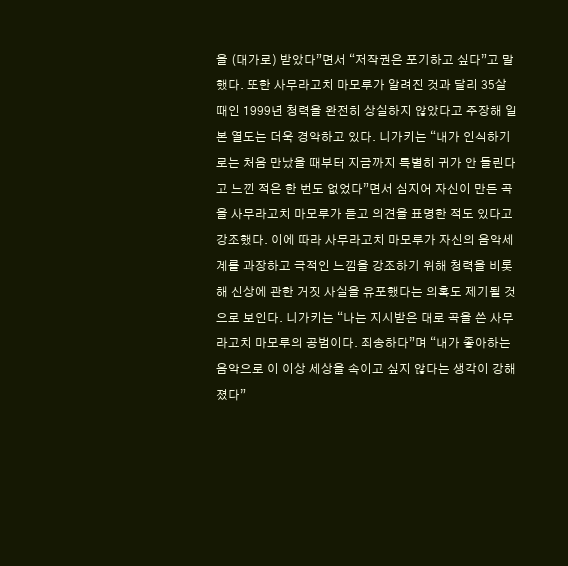을 (대가로) 받았다”면서 “저작권은 포기하고 싶다”고 말했다. 또한 사무라고치 마모루가 알려진 것과 달리 35살 때인 1999년 청력을 완전히 상실하지 않았다고 주장해 일본 열도는 더욱 경악하고 있다. 니가키는 “내가 인식하기로는 처음 만났을 때부터 지금까지 특별히 귀가 안 들린다고 느낀 적은 한 번도 없었다”면서 심지어 자신이 만든 곡을 사무라고치 마모루가 듣고 의견을 표명한 적도 있다고 강조했다. 이에 따라 사무라고치 마모루가 자신의 음악세계를 과장하고 극적인 느낌을 강조하기 위해 청력을 비롯해 신상에 관한 거짓 사실을 유포했다는 의혹도 제기될 것으로 보인다. 니가키는 “나는 지시받은 대로 곡을 쓴 사무라고치 마모루의 공범이다. 죄송하다”며 “내가 좋아하는 음악으로 이 이상 세상을 속이고 싶지 않다는 생각이 강해졌다”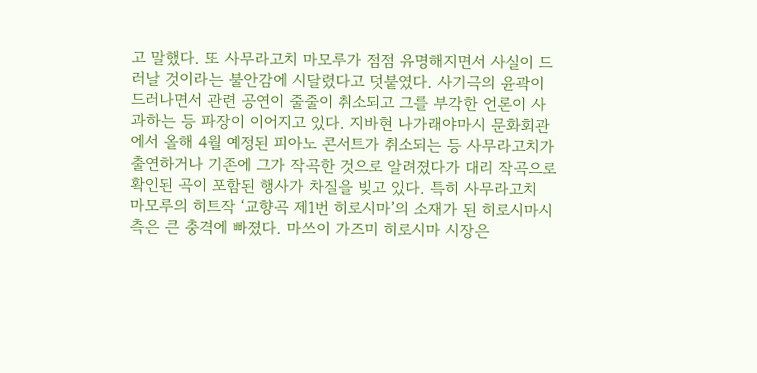고 말했다. 또 사무라고치 마모루가 점점 유명해지면서 사실이 드러날 것이라는 불안감에 시달렸다고 덧붙였다. 사기극의 윤곽이 드러나면서 관련 공연이 줄줄이 취소되고 그를 부각한 언론이 사과하는 등 파장이 이어지고 있다. 지바현 나가래야마시 문화회관에서 올해 4월 예정된 피아노 콘서트가 취소되는 등 사무라고치가 출연하거나 기존에 그가 작곡한 것으로 알려졌다가 대리 작곡으로 확인된 곡이 포함된 행사가 차질을 빚고 있다. 특히 사무라고치 마모루의 히트작 ‘교향곡 제1번 히로시마’의 소재가 된 히로시마시 측은 큰 충격에 빠졌다. 마쓰이 가즈미 히로시마 시장은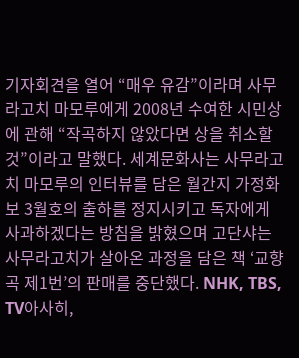기자회견을 열어 “매우 유감”이라며 사무라고치 마모루에게 2008년 수여한 시민상에 관해 “작곡하지 않았다면 상을 취소할 것”이라고 말했다. 세계문화사는 사무라고치 마모루의 인터뷰를 담은 월간지 가정화보 3월호의 출하를 정지시키고 독자에게 사과하겠다는 방침을 밝혔으며 고단샤는 사무라고치가 살아온 과정을 담은 책 ‘교향곡 제1번’의 판매를 중단했다. NHK, TBS, TV아사히,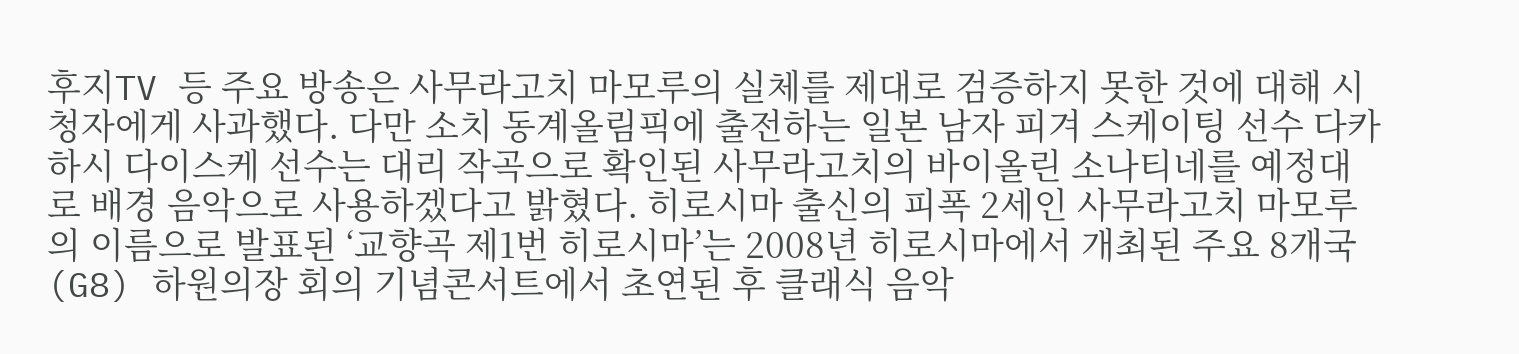후지TV 등 주요 방송은 사무라고치 마모루의 실체를 제대로 검증하지 못한 것에 대해 시청자에게 사과했다. 다만 소치 동계올림픽에 출전하는 일본 남자 피겨 스케이팅 선수 다카하시 다이스케 선수는 대리 작곡으로 확인된 사무라고치의 바이올린 소나티네를 예정대로 배경 음악으로 사용하겠다고 밝혔다. 히로시마 출신의 피폭 2세인 사무라고치 마모루의 이름으로 발표된 ‘교향곡 제1번 히로시마’는 2008년 히로시마에서 개최된 주요 8개국(G8) 하원의장 회의 기념콘서트에서 초연된 후 클래식 음악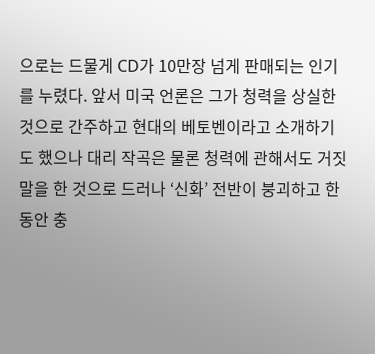으로는 드물게 CD가 10만장 넘게 판매되는 인기를 누렸다. 앞서 미국 언론은 그가 청력을 상실한 것으로 간주하고 현대의 베토벤이라고 소개하기도 했으나 대리 작곡은 물론 청력에 관해서도 거짓말을 한 것으로 드러나 ‘신화’ 전반이 붕괴하고 한동안 충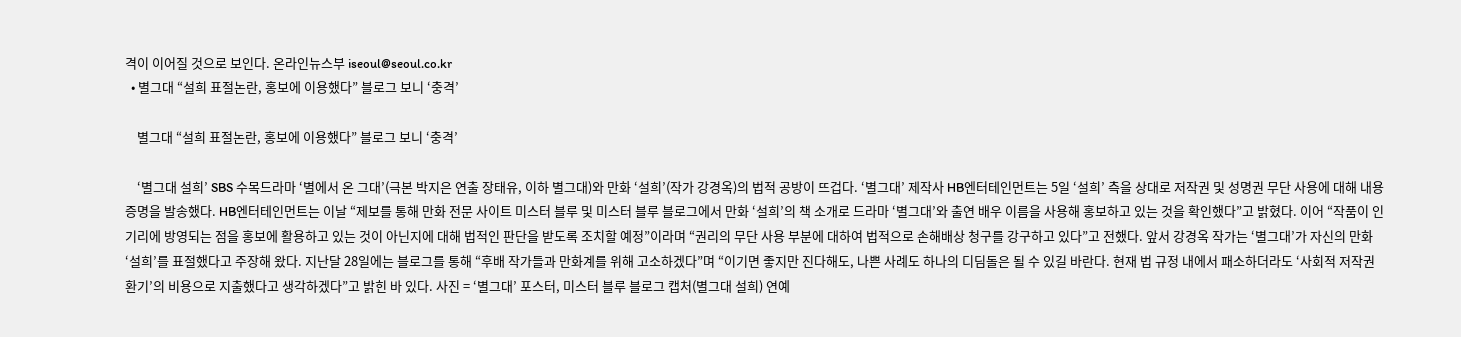격이 이어질 것으로 보인다. 온라인뉴스부 iseoul@seoul.co.kr
  • 별그대 “설희 표절논란, 홍보에 이용했다” 블로그 보니 ‘충격’

    별그대 “설희 표절논란, 홍보에 이용했다” 블로그 보니 ‘충격’

    ‘별그대 설희’ SBS 수목드라마 ‘별에서 온 그대’(극본 박지은 연출 장태유, 이하 별그대)와 만화 ‘설희’(작가 강경옥)의 법적 공방이 뜨겁다. ‘별그대’ 제작사 HB엔터테인먼트는 5일 ‘설희’ 측을 상대로 저작권 및 성명권 무단 사용에 대해 내용증명을 발송했다. HB엔터테인먼트는 이날 “제보를 통해 만화 전문 사이트 미스터 블루 및 미스터 블루 블로그에서 만화 ‘설희’의 책 소개로 드라마 ‘별그대’와 출연 배우 이름을 사용해 홍보하고 있는 것을 확인했다”고 밝혔다. 이어 “작품이 인기리에 방영되는 점을 홍보에 활용하고 있는 것이 아닌지에 대해 법적인 판단을 받도록 조치할 예정”이라며 “권리의 무단 사용 부분에 대하여 법적으로 손해배상 청구를 강구하고 있다”고 전했다. 앞서 강경옥 작가는 ‘별그대’가 자신의 만화 ‘설희’를 표절했다고 주장해 왔다. 지난달 28일에는 블로그를 통해 “후배 작가들과 만화계를 위해 고소하겠다”며 “이기면 좋지만 진다해도, 나쁜 사례도 하나의 디딤돌은 될 수 있길 바란다. 현재 법 규정 내에서 패소하더라도 ‘사회적 저작권 환기’의 비용으로 지출했다고 생각하겠다”고 밝힌 바 있다. 사진 = ‘별그대’ 포스터, 미스터 블루 블로그 캡처(별그대 설희) 연예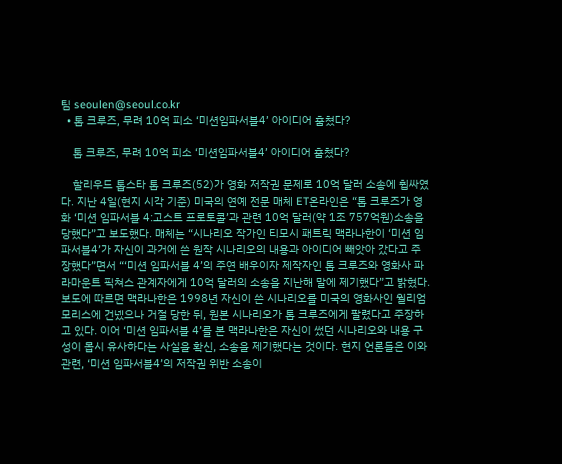팀 seoulen@seoul.co.kr
  • 톰 크루즈, 무려 10억 피소 ‘미션임파서블4’ 아이디어 훔쳤다?

    톰 크루즈, 무려 10억 피소 ‘미션임파서블4’ 아이디어 훔쳤다?

    할리우드 톱스타 톰 크루즈(52)가 영화 저작권 문제로 10억 달러 소송에 휩싸였다. 지난 4일(현지 시각 기준) 미국의 연예 전문 매체 ET온라인은 “톰 크루즈가 영화 ‘미션 임파서블 4:고스트 프로토콜’과 관련 10억 달러(약 1조 757억원)소송을 당했다”고 보도했다. 매체는 “시나리오 작가인 티모시 패트릭 맥라나한이 ‘미션 임파서블4’가 자신이 과거에 쓴 원작 시나리오의 내용과 아이디어 빼앗아 갔다고 주장했다”면서 “‘미션 임파서블 4’의 주연 배우이자 제작자인 톰 크루즈와 영화사 파라마운트 픽쳐스 관계자에게 10억 달러의 소송을 지난해 말에 제기했다”고 밝혔다. 보도에 따르면 맥라나한은 1998년 자신이 쓴 시나리오를 미국의 영화사인 윌리엄 모리스에 건넸으나 거절 당한 뒤, 원본 시나리오가 톰 크루즈에게 팔렸다고 주장하고 있다. 이어 ‘미션 임파서블 4’를 본 맥라나한은 자신이 썼던 시나리오와 내용 구성이 몹시 유사하다는 사실을 확신, 소송을 제기했다는 것이다. 현지 언론들은 이와 관련, ‘미션 임파서블4’의 저작권 위반 소송이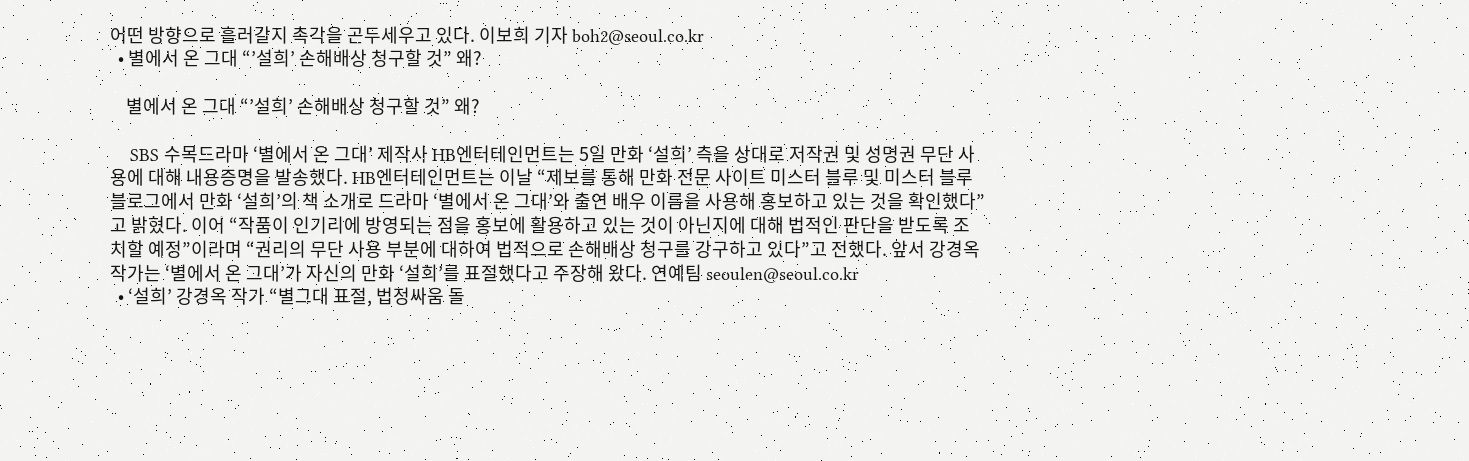어떤 방향으로 흘러갈지 촉각을 곤두세우고 있다. 이보희 기자 boh2@seoul.co.kr
  • 별에서 온 그대 “’설희’ 손해배상 청구할 것” 왜?

    별에서 온 그대 “’설희’ 손해배상 청구할 것” 왜?

    SBS 수목드라마 ‘별에서 온 그대’ 제작사 HB엔터테인먼트는 5일 만화 ‘설희’ 측을 상대로 저작권 및 성명권 무단 사용에 대해 내용증명을 발송했다. HB엔터테인먼트는 이날 “제보를 통해 만화 전문 사이트 미스터 블루 및 미스터 블루 블로그에서 만화 ‘설희’의 책 소개로 드라마 ‘별에서 온 그대’와 출연 배우 이름을 사용해 홍보하고 있는 것을 확인했다”고 밝혔다. 이어 “작품이 인기리에 방영되는 점을 홍보에 활용하고 있는 것이 아닌지에 대해 법적인 판단을 받도록 조치할 예정”이라며 “권리의 무단 사용 부분에 대하여 법적으로 손해배상 청구를 강구하고 있다”고 전했다. 앞서 강경옥 작가는 ‘별에서 온 그대’가 자신의 만화 ‘설희’를 표절했다고 주장해 왔다. 연예팀 seoulen@seoul.co.kr
  • ‘설희’ 강경옥 작가 “별그대 표절, 법정싸움 돌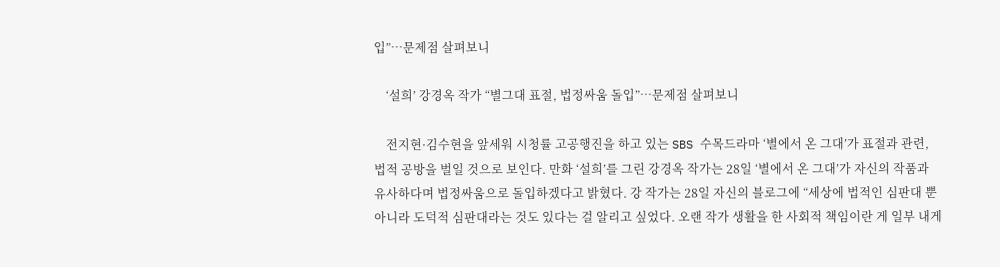입”…문제점 살펴보니

    ‘설희’ 강경옥 작가 “별그대 표절, 법정싸움 돌입”…문제점 살펴보니

    전지현·김수현을 앞세워 시청률 고공행진을 하고 있는 SBS 수목드라마 ‘별에서 온 그대’가 표절과 관련, 법적 공방을 벌일 것으로 보인다. 만화 ‘설희’를 그린 강경옥 작가는 28일 ‘별에서 온 그대’가 자신의 작품과 유사하다며 법정싸움으로 돌입하겠다고 밝혔다. 강 작가는 28일 자신의 블로그에 “세상에 법적인 심판대 뿐 아니라 도덕적 심판대라는 것도 있다는 걸 알리고 싶었다. 오랜 작가 생활을 한 사회적 책임이란 게 일부 내게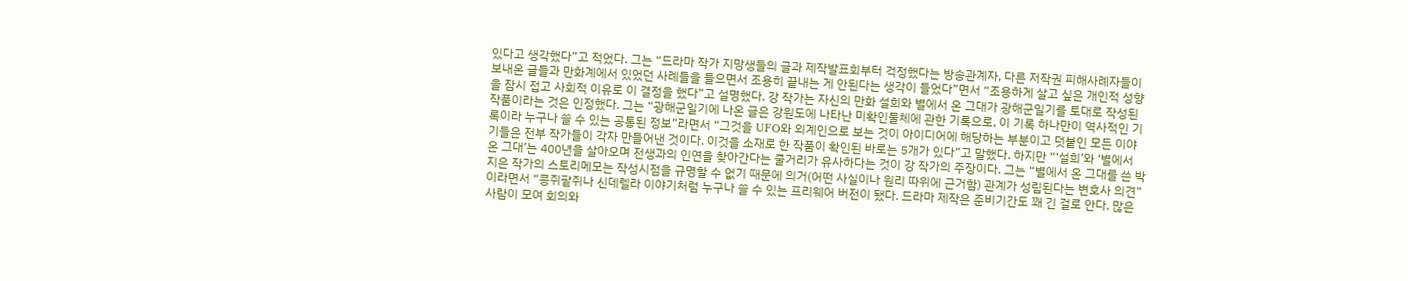있다고 생각했다”고 적었다. 그는 “드라마 작가 지망생들의 글과 제작발표회부터 걱정했다는 방송관계자, 다른 저작권 피해사례자들이 보내온 글들과 만화계에서 있었던 사례들을 들으면서 조용히 끝내는 게 안된다는 생각이 들었다”면서 “조용하게 살고 싶은 개인적 성향을 잠시 접고 사회적 이유로 이 결정을 했다”고 설명했다. 강 작가는 자신의 만화 설희와 별에서 온 그대가 광해군일기를 토대로 작성된 작품이라는 것은 인정했다. 그는 “광해군일기에 나온 글은 강원도에 나타난 미확인물체에 관한 기록으로, 이 기록 하나만이 역사적인 기록이라 누구나 쓸 수 있는 공통된 정보”라면서 “그것을 UFO와 외계인으로 보는 것이 아이디어에 해당하는 부분이고 덧붙인 모든 이야기들은 전부 작가들이 각자 만들어낸 것이다. 이것을 소재로 한 작품이 확인된 바로는 5개가 있다”고 말했다. 하지만 “‘설희’와 ‘별에서 온 그대’는 400년을 살아오며 전생과의 인연을 찾아간다는 줄거리가 유사하다는 것이 강 작가의 주장이다. 그는 “별에서 온 그대를 쓴 박지은 작가의 스토리메모는 작성시점을 규명할 수 없기 때문에 의거(어떤 사실이나 원리 따위에 근거함) 관계가 성립된다는 변호사 의견”이라면서 “콩쥐팥쥐나 신데렐라 이야기처럼 누구나 쓸 수 있는 프리웨어 버전이 됐다. 드라마 제작은 준비기간도 꽤 긴 걸로 안다. 많은 사람이 모여 회의와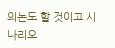의논도 할 것이고 시나리오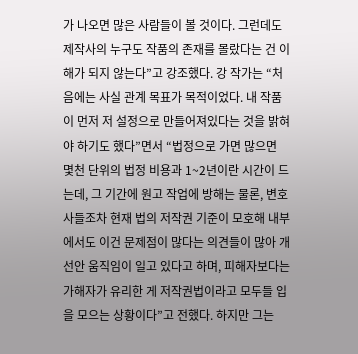가 나오면 많은 사람들이 볼 것이다. 그런데도 제작사의 누구도 작품의 존재를 몰랐다는 건 이해가 되지 않는다”고 강조했다. 강 작가는 “처음에는 사실 관계 목표가 목적이었다. 내 작품이 먼저 저 설정으로 만들어져있다는 것을 밝혀야 하기도 했다”면서 “법정으로 가면 많으면 몇천 단위의 법정 비용과 1~2년이란 시간이 드는데, 그 기간에 원고 작업에 방해는 물론, 변호사들조차 현재 법의 저작권 기준이 모호해 내부에서도 이건 문제점이 많다는 의견들이 많아 개선안 움직임이 일고 있다고 하며, 피해자보다는 가해자가 유리한 게 저작권법이라고 모두들 입을 모으는 상황이다”고 전했다. 하지만 그는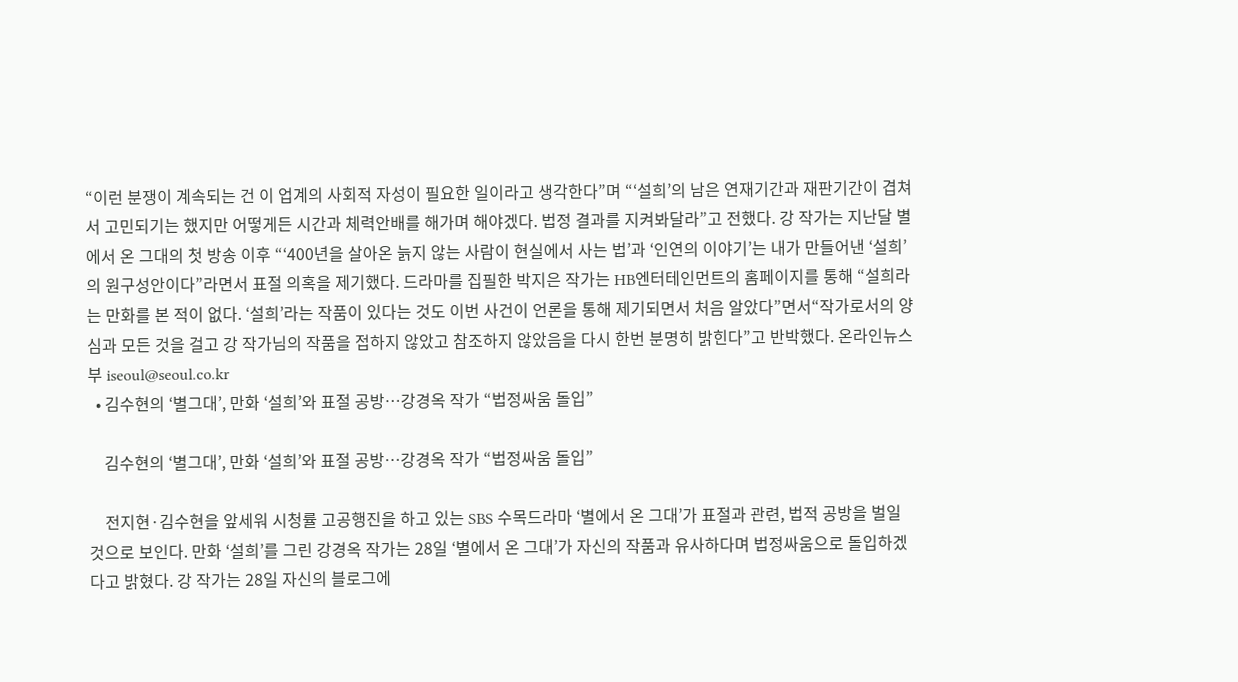“이런 분쟁이 계속되는 건 이 업계의 사회적 자성이 필요한 일이라고 생각한다”며 “‘설희’의 남은 연재기간과 재판기간이 겹쳐서 고민되기는 했지만 어떻게든 시간과 체력안배를 해가며 해야겠다. 법정 결과를 지켜봐달라”고 전했다. 강 작가는 지난달 별에서 온 그대의 첫 방송 이후 “‘400년을 살아온 늙지 않는 사람이 현실에서 사는 법’과 ‘인연의 이야기’는 내가 만들어낸 ‘설희’의 원구성안이다”라면서 표절 의혹을 제기했다. 드라마를 집필한 박지은 작가는 HB엔터테인먼트의 홈페이지를 통해 “설희라는 만화를 본 적이 없다. ‘설희’라는 작품이 있다는 것도 이번 사건이 언론을 통해 제기되면서 처음 알았다”면서“작가로서의 양심과 모든 것을 걸고 강 작가님의 작품을 접하지 않았고 참조하지 않았음을 다시 한번 분명히 밝힌다”고 반박했다. 온라인뉴스부 iseoul@seoul.co.kr
  • 김수현의 ‘별그대’, 만화 ‘설희’와 표절 공방…강경옥 작가 “법정싸움 돌입”

    김수현의 ‘별그대’, 만화 ‘설희’와 표절 공방…강경옥 작가 “법정싸움 돌입”

    전지현·김수현을 앞세워 시청률 고공행진을 하고 있는 SBS 수목드라마 ‘별에서 온 그대’가 표절과 관련, 법적 공방을 벌일 것으로 보인다. 만화 ‘설희’를 그린 강경옥 작가는 28일 ‘별에서 온 그대’가 자신의 작품과 유사하다며 법정싸움으로 돌입하겠다고 밝혔다. 강 작가는 28일 자신의 블로그에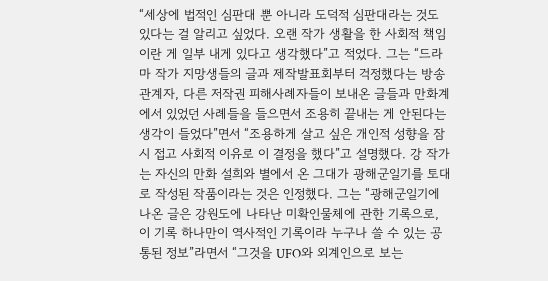“세상에 법적인 심판대 뿐 아니라 도덕적 심판대라는 것도 있다는 걸 알리고 싶었다. 오랜 작가 생활을 한 사회적 책임이란 게 일부 내게 있다고 생각했다”고 적었다. 그는 “드라마 작가 지망생들의 글과 제작발표회부터 걱정했다는 방송관계자, 다른 저작권 피해사례자들이 보내온 글들과 만화계에서 있었던 사례들을 들으면서 조용히 끝내는 게 안된다는 생각이 들었다”면서 “조용하게 살고 싶은 개인적 성향을 잠시 접고 사회적 이유로 이 결정을 했다”고 설명했다. 강 작가는 자신의 만화 설희와 별에서 온 그대가 광해군일기를 토대로 작성된 작품이라는 것은 인정했다. 그는 “광해군일기에 나온 글은 강원도에 나타난 미확인물체에 관한 기록으로, 이 기록 하나만이 역사적인 기록이라 누구나 쓸 수 있는 공통된 정보”라면서 “그것을 UFO와 외계인으로 보는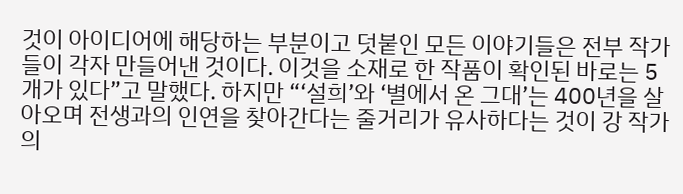것이 아이디어에 해당하는 부분이고 덧붙인 모든 이야기들은 전부 작가들이 각자 만들어낸 것이다. 이것을 소재로 한 작품이 확인된 바로는 5개가 있다”고 말했다. 하지만 “‘설희’와 ‘별에서 온 그대’는 400년을 살아오며 전생과의 인연을 찾아간다는 줄거리가 유사하다는 것이 강 작가의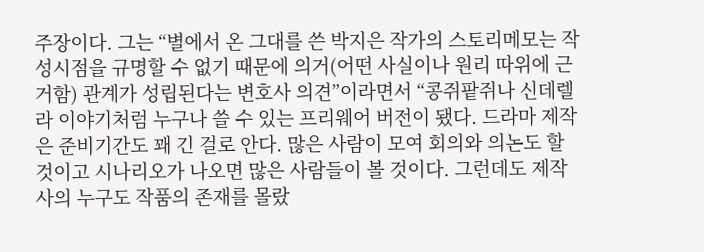주장이다. 그는 “별에서 온 그대를 쓴 박지은 작가의 스토리메모는 작성시점을 규명할 수 없기 때문에 의거(어떤 사실이나 원리 따위에 근거함) 관계가 성립된다는 변호사 의견”이라면서 “콩쥐팥쥐나 신데렐라 이야기처럼 누구나 쓸 수 있는 프리웨어 버전이 됐다. 드라마 제작은 준비기간도 꽤 긴 걸로 안다. 많은 사람이 모여 회의와 의논도 할 것이고 시나리오가 나오면 많은 사람들이 볼 것이다. 그런데도 제작사의 누구도 작품의 존재를 몰랐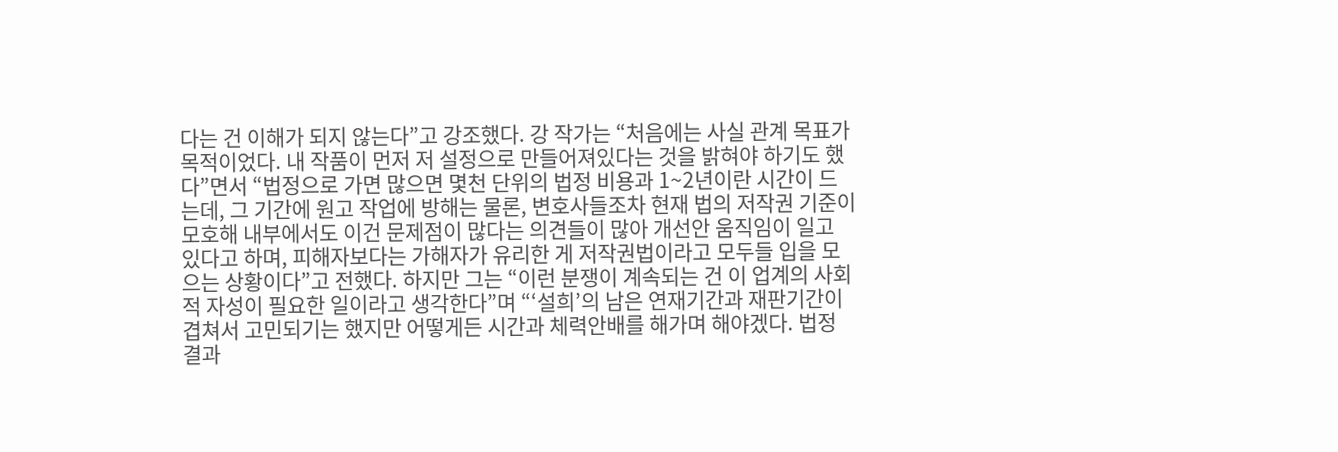다는 건 이해가 되지 않는다”고 강조했다. 강 작가는 “처음에는 사실 관계 목표가 목적이었다. 내 작품이 먼저 저 설정으로 만들어져있다는 것을 밝혀야 하기도 했다”면서 “법정으로 가면 많으면 몇천 단위의 법정 비용과 1~2년이란 시간이 드는데, 그 기간에 원고 작업에 방해는 물론, 변호사들조차 현재 법의 저작권 기준이 모호해 내부에서도 이건 문제점이 많다는 의견들이 많아 개선안 움직임이 일고 있다고 하며, 피해자보다는 가해자가 유리한 게 저작권법이라고 모두들 입을 모으는 상황이다”고 전했다. 하지만 그는 “이런 분쟁이 계속되는 건 이 업계의 사회적 자성이 필요한 일이라고 생각한다”며 “‘설희’의 남은 연재기간과 재판기간이 겹쳐서 고민되기는 했지만 어떻게든 시간과 체력안배를 해가며 해야겠다. 법정 결과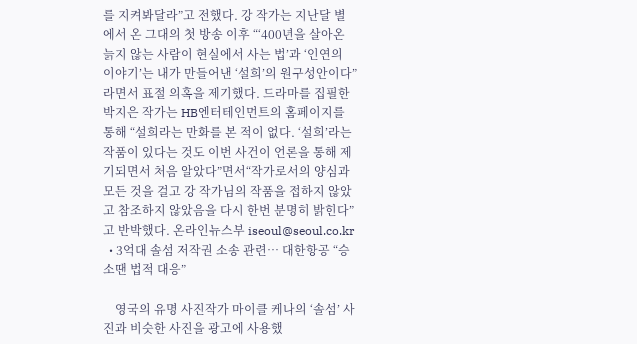를 지켜봐달라”고 전했다. 강 작가는 지난달 별에서 온 그대의 첫 방송 이후 “‘400년을 살아온 늙지 않는 사람이 현실에서 사는 법’과 ‘인연의 이야기’는 내가 만들어낸 ‘설희’의 원구성안이다”라면서 표절 의혹을 제기했다. 드라마를 집필한 박지은 작가는 HB엔터테인먼트의 홈페이지를 통해 “설희라는 만화를 본 적이 없다. ‘설희’라는 작품이 있다는 것도 이번 사건이 언론을 통해 제기되면서 처음 알았다”면서“작가로서의 양심과 모든 것을 걸고 강 작가님의 작품을 접하지 않았고 참조하지 않았음을 다시 한번 분명히 밝힌다”고 반박했다. 온라인뉴스부 iseoul@seoul.co.kr
  • 3억대 솔섬 저작권 소송 관련… 대한항공 “승소땐 법적 대응”

    영국의 유명 사진작가 마이클 케나의 ‘솔섬’ 사진과 비슷한 사진을 광고에 사용했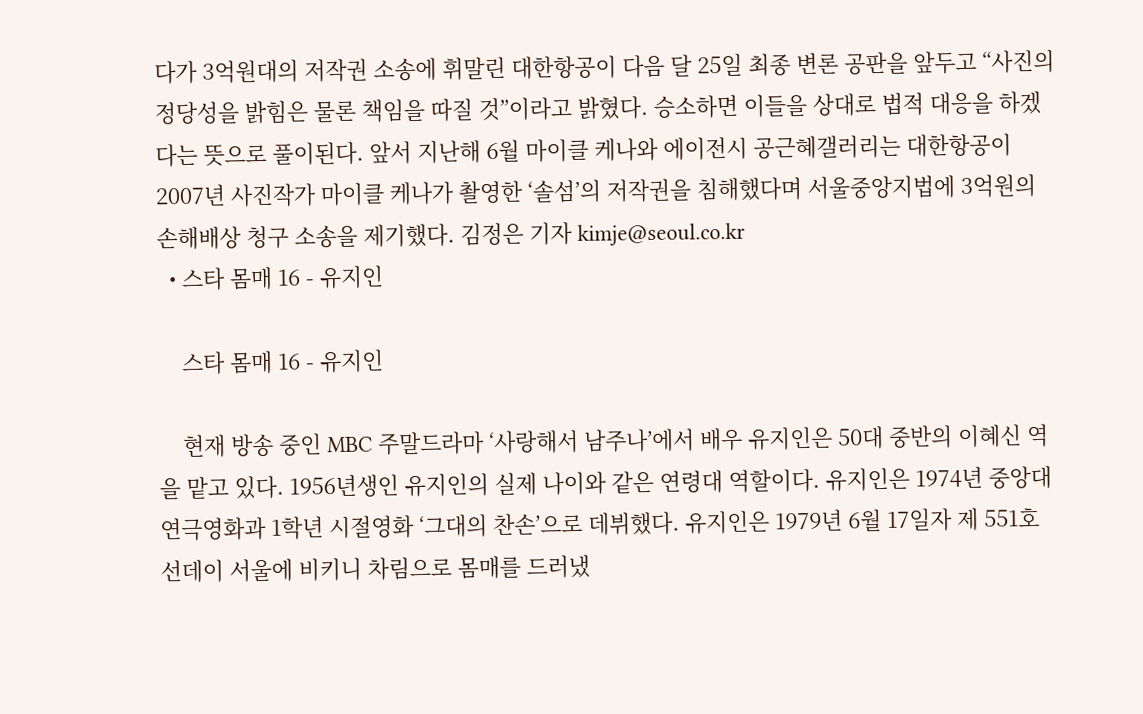다가 3억원대의 저작권 소송에 휘말린 대한항공이 다음 달 25일 최종 변론 공판을 앞두고 “사진의 정당성을 밝힘은 물론 책임을 따질 것”이라고 밝혔다. 승소하면 이들을 상대로 법적 대응을 하겠다는 뜻으로 풀이된다. 앞서 지난해 6월 마이클 케나와 에이전시 공근혜갤러리는 대한항공이 2007년 사진작가 마이클 케나가 촬영한 ‘솔섬’의 저작권을 침해했다며 서울중앙지법에 3억원의 손해배상 청구 소송을 제기했다. 김정은 기자 kimje@seoul.co.kr
  • 스타 몸매 16 - 유지인

    스타 몸매 16 - 유지인

    현재 방송 중인 MBC 주말드라마 ‘사랑해서 남주나’에서 배우 유지인은 50대 중반의 이혜신 역을 맡고 있다. 1956년생인 유지인의 실제 나이와 같은 연령대 역할이다. 유지인은 1974년 중앙대 연극영화과 1학년 시절영화 ‘그대의 찬손’으로 데뷔했다. 유지인은 1979년 6월 17일자 제 551호 선데이 서울에 비키니 차림으로 몸매를 드러냈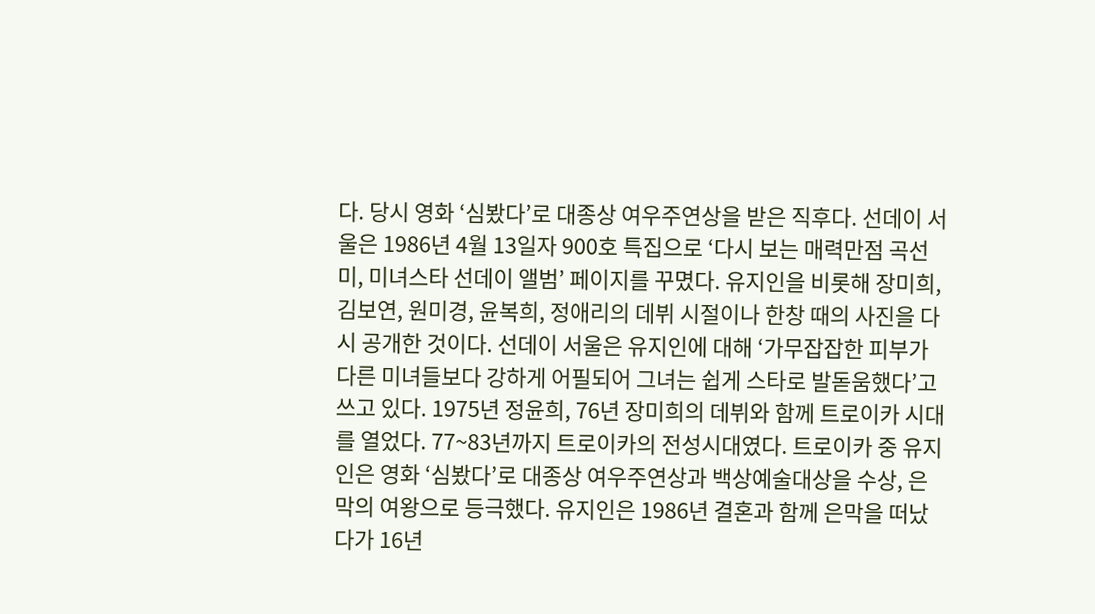다. 당시 영화 ‘심봤다’로 대종상 여우주연상을 받은 직후다. 선데이 서울은 1986년 4월 13일자 900호 특집으로 ‘다시 보는 매력만점 곡선미, 미녀스타 선데이 앨범’ 페이지를 꾸몄다. 유지인을 비롯해 장미희, 김보연, 원미경, 윤복희, 정애리의 데뷔 시절이나 한창 때의 사진을 다시 공개한 것이다. 선데이 서울은 유지인에 대해 ‘가무잡잡한 피부가 다른 미녀들보다 강하게 어필되어 그녀는 쉽게 스타로 발돋움했다’고 쓰고 있다. 1975년 정윤희, 76년 장미희의 데뷔와 함께 트로이카 시대를 열었다. 77~83년까지 트로이카의 전성시대였다. 트로이카 중 유지인은 영화 ‘심봤다’로 대종상 여우주연상과 백상예술대상을 수상, 은막의 여왕으로 등극했다. 유지인은 1986년 결혼과 함께 은막을 떠났다가 16년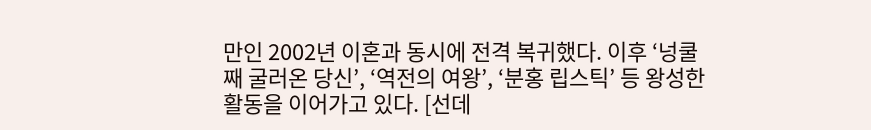만인 2002년 이혼과 동시에 전격 복귀했다. 이후 ‘넝쿨째 굴러온 당신’, ‘역전의 여왕’, ‘분홍 립스틱’ 등 왕성한 활동을 이어가고 있다. [선데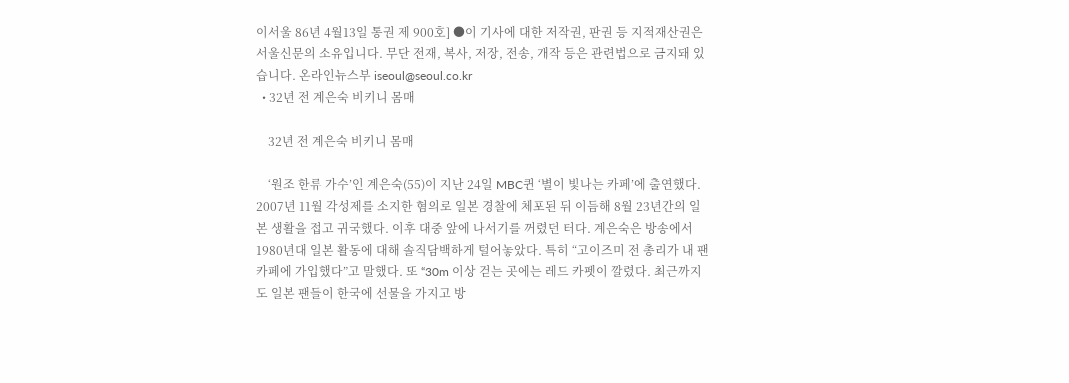이서울 86년 4월13일 통권 제 900호] ●이 기사에 대한 저작권, 판권 등 지적재산권은 서울신문의 소유입니다. 무단 전재, 복사, 저장, 전송, 개작 등은 관련법으로 금지돼 있습니다. 온라인뉴스부 iseoul@seoul.co.kr
  • 32년 전 계은숙 비키니 몸매

    32년 전 계은숙 비키니 몸매

    ‘원조 한류 가수’인 계은숙(55)이 지난 24일 MBC퀸 ‘별이 빛나는 카페’에 출연했다. 2007년 11월 각성제를 소지한 혐의로 일본 경찰에 체포된 뒤 이듬해 8월 23년간의 일본 생활을 접고 귀국했다. 이후 대중 앞에 나서기를 꺼렸던 터다. 계은숙은 방송에서 1980년대 일본 활동에 대해 솔직담백하게 털어놓았다. 특히 “고이즈미 전 총리가 내 팬카페에 가입했다”고 말했다. 또 “30m 이상 걷는 곳에는 레드 카펫이 깔렸다. 최근까지도 일본 팬들이 한국에 선물을 가지고 방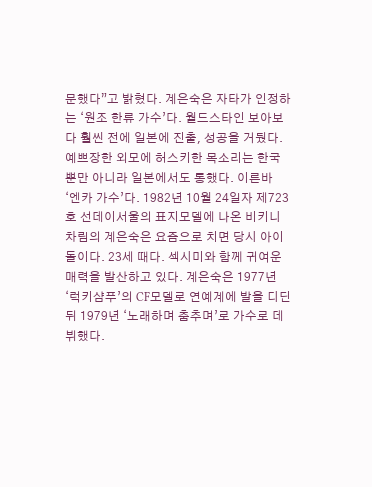문했다”고 밝혔다. 계은숙은 자타가 인정하는 ‘원조 한류 가수’다. 월드스타인 보아보다 훨씬 전에 일본에 진출, 성공을 거뒀다. 예쁘장한 외모에 허스키한 목소리는 한국뿐만 아니라 일본에서도 통했다. 이른바 ‘엔카 가수’다. 1982년 10월 24일자 제723호 선데이서울의 표지모델에 나온 비키니 차림의 계은숙은 요즘으로 치면 당시 아이돌이다. 23세 때다. 섹시미와 함께 귀여운 매력을 발산하고 있다. 계은숙은 1977년 ‘럭키샴푸’의 CF모델로 연예계에 발을 디딘 뒤 1979년 ‘노래하며 춤추며’로 가수로 데뷔했다.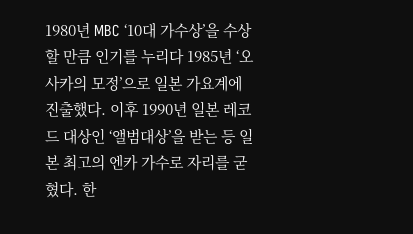1980년 MBC ‘10대 가수상’을 수상할 만큼 인기를 누리다 1985년 ‘오사카의 모정’으로 일본 가요계에 진출했다. 이후 1990년 일본 레코드 대상인 ‘앨범대상’을 받는 등 일본 최고의 엔카 가수로 자리를 굳혔다. 한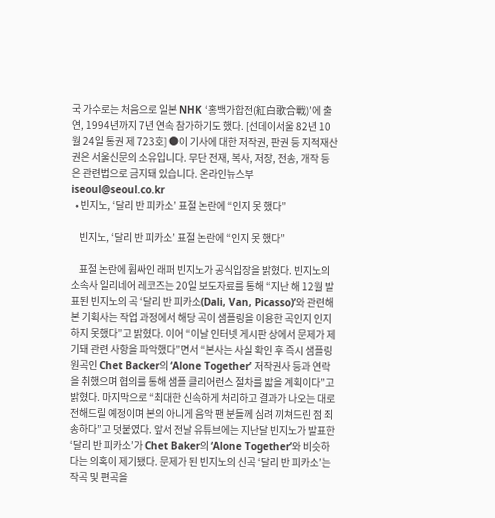국 가수로는 처음으로 일본 NHK ‘홍백가합전(紅白歌合戰)’에 출연, 1994년까지 7년 연속 참가하기도 했다. [선데이서울 82년 10월 24일 통권 제 723호] ●이 기사에 대한 저작권, 판권 등 지적재산권은 서울신문의 소유입니다. 무단 전재, 복사, 저장, 전송, 개작 등은 관련법으로 금지돼 있습니다. 온라인뉴스부 iseoul@seoul.co.kr
  • 빈지노, ‘달리 반 피카소’ 표절 논란에 “인지 못 했다”

    빈지노, ‘달리 반 피카소’ 표절 논란에 “인지 못 했다”

    표절 논란에 휩싸인 래퍼 빈지노가 공식입장을 밝혔다. 빈지노의 소속사 일리네어 레코즈는 20일 보도자료를 통해 “지난 해 12월 발표된 빈지노의 곡 ‘달리 반 피카소(Dali, Van, Picasso)’와 관련해 본 기획사는 작업 과정에서 해당 곡이 샘플링을 이용한 곡인지 인지하지 못했다”고 밝혔다. 이어 “이날 인터넷 게시판 상에서 문제가 제기돼 관련 사항을 파악했다”면서 “본사는 사실 확인 후 즉시 샘플링 원곡인 Chet Backer의 ‘Alone Together’ 저작권사 등과 연락을 취했으며 협의를 통해 샘플 클리어런스 절차를 밟을 계획이다”고 밝혔다. 마지막으로 “최대한 신속하게 처리하고 결과가 나오는 대로 전해드릴 예정이며 본의 아니게 음악 팬 분들께 심려 끼쳐드린 점 죄송하다”고 덧붙였다. 앞서 전날 유튜브에는 지난달 빈지노가 발표한 ‘달리 반 피카소’가 Chet Baker의 ‘Alone Together’와 비슷하다는 의혹이 제기됐다. 문제가 된 빈지노의 신곡 ‘달리 반 피카소’는 작곡 및 편곡을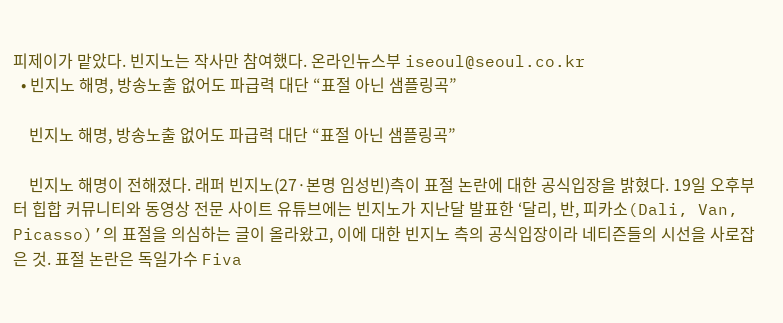피제이가 맡았다. 빈지노는 작사만 참여했다. 온라인뉴스부 iseoul@seoul.co.kr
  • 빈지노 해명, 방송노출 없어도 파급력 대단 “표절 아닌 샘플링곡”

    빈지노 해명, 방송노출 없어도 파급력 대단 “표절 아닌 샘플링곡”

    빈지노 해명이 전해졌다. 래퍼 빈지노(27·본명 임성빈)측이 표절 논란에 대한 공식입장을 밝혔다. 19일 오후부터 힙합 커뮤니티와 동영상 전문 사이트 유튜브에는 빈지노가 지난달 발표한 ‘달리, 반, 피카소(Dali, Van, Picasso)’의 표절을 의심하는 글이 올라왔고, 이에 대한 빈지노 측의 공식입장이라 네티즌들의 시선을 사로잡은 것. 표절 논란은 독일가수 Fiva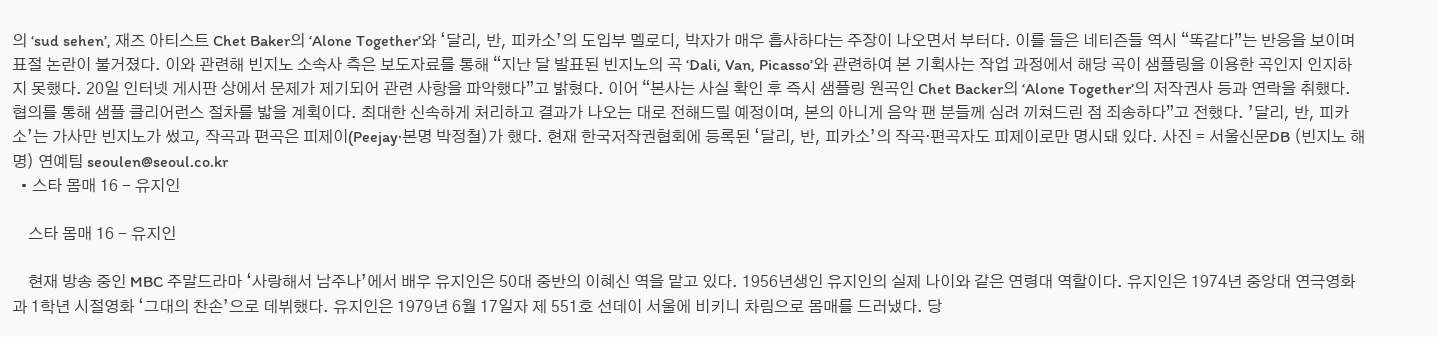의 ‘sud sehen’, 재즈 아티스트 Chet Baker의 ‘Alone Together’와 ‘달리, 반, 피카소’의 도입부 멜로디, 박자가 매우 흡사하다는 주장이 나오면서 부터다. 이를 들은 네티즌들 역시 “똑같다”는 반응을 보이며 표절 논란이 불거졌다. 이와 관련해 빈지노 소속사 측은 보도자료를 통해 “지난 달 발표된 빈지노의 곡 ‘Dali, Van, Picasso’와 관련하여 본 기획사는 작업 과정에서 해당 곡이 샘플링을 이용한 곡인지 인지하지 못했다. 20일 인터넷 게시판 상에서 문제가 제기되어 관련 사항을 파악했다”고 밝혔다. 이어 “본사는 사실 확인 후 즉시 샘플링 원곡인 Chet Backer의 ‘Alone Together’의 저작권사 등과 연락을 취했다. 협의를 통해 샘플 클리어런스 절차를 밟을 계획이다. 최대한 신속하게 처리하고 결과가 나오는 대로 전해드릴 예정이며, 본의 아니게 음악 팬 분들께 심려 끼쳐드린 점 죄송하다”고 전했다. ’달리, 반, 피카소’는 가사만 빈지노가 썼고, 작곡과 편곡은 피제이(Peejay·본명 박정철)가 했다. 현재 한국저작권협회에 등록된 ‘달리, 반, 피카소’의 작곡·편곡자도 피제이로만 명시돼 있다. 사진 = 서울신문DB (빈지노 해명) 연예팀 seoulen@seoul.co.kr
  • 스타 몸매 16 - 유지인

    스타 몸매 16 - 유지인

    현재 방송 중인 MBC 주말드라마 ‘사랑해서 남주나’에서 배우 유지인은 50대 중반의 이혜신 역을 맡고 있다. 1956년생인 유지인의 실제 나이와 같은 연령대 역할이다. 유지인은 1974년 중앙대 연극영화과 1학년 시절영화 ‘그대의 찬손’으로 데뷔했다. 유지인은 1979년 6월 17일자 제 551호 선데이 서울에 비키니 차림으로 몸매를 드러냈다. 당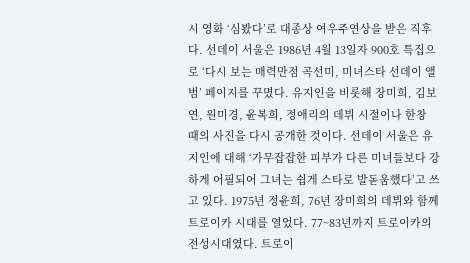시 영화 ‘심봤다’로 대종상 여우주연상을 받은 직후다. 선데이 서울은 1986년 4월 13일자 900호 특집으로 ‘다시 보는 매력만점 곡선미, 미녀스타 선데이 앨범’ 페이지를 꾸몄다. 유지인을 비롯해 장미희, 김보연, 원미경, 윤복희, 정애리의 데뷔 시절이나 한창 때의 사진을 다시 공개한 것이다. 선데이 서울은 유지인에 대해 ‘가무잡잡한 피부가 다른 미녀들보다 강하게 어필되어 그녀는 쉽게 스타로 발돋움했다’고 쓰고 있다. 1975년 정윤희, 76년 장미희의 데뷔와 함께 트로이카 시대를 열었다. 77~83년까지 트로이카의 전성시대였다. 트로이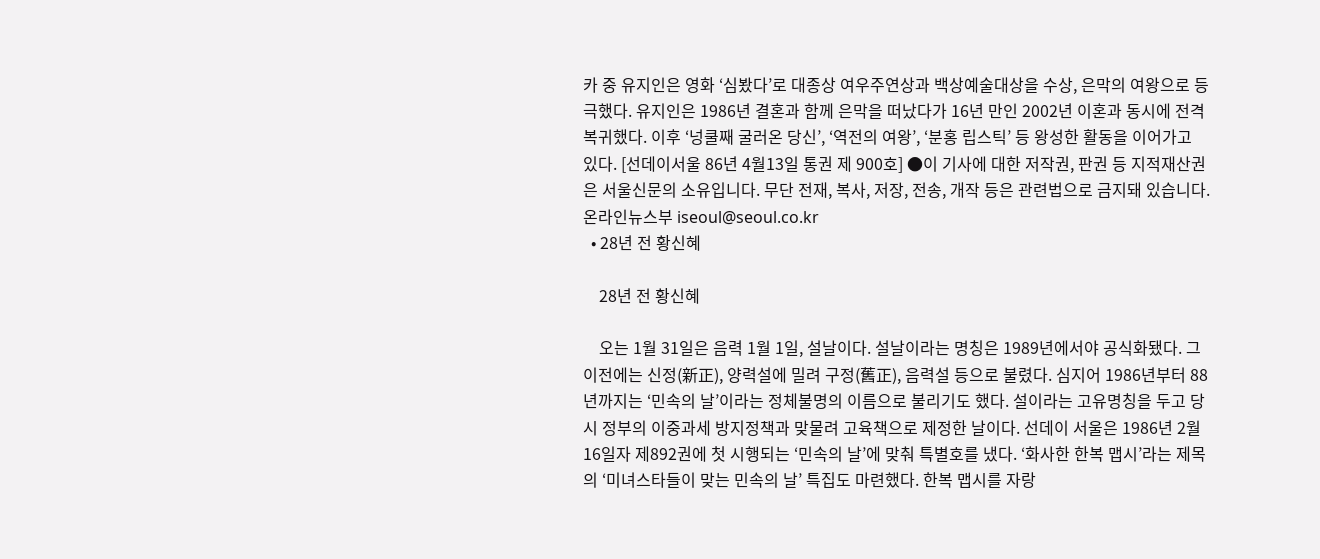카 중 유지인은 영화 ‘심봤다’로 대종상 여우주연상과 백상예술대상을 수상, 은막의 여왕으로 등극했다. 유지인은 1986년 결혼과 함께 은막을 떠났다가 16년 만인 2002년 이혼과 동시에 전격 복귀했다. 이후 ‘넝쿨째 굴러온 당신’, ‘역전의 여왕’, ‘분홍 립스틱’ 등 왕성한 활동을 이어가고 있다. [선데이서울 86년 4월13일 통권 제 900호] ●이 기사에 대한 저작권, 판권 등 지적재산권은 서울신문의 소유입니다. 무단 전재, 복사, 저장, 전송, 개작 등은 관련법으로 금지돼 있습니다. 온라인뉴스부 iseoul@seoul.co.kr
  • 28년 전 황신혜

    28년 전 황신혜

    오는 1월 31일은 음력 1월 1일, 설날이다. 설날이라는 명칭은 1989년에서야 공식화됐다. 그 이전에는 신정(新正), 양력설에 밀려 구정(舊正), 음력설 등으로 불렸다. 심지어 1986년부터 88년까지는 ‘민속의 날’이라는 정체불명의 이름으로 불리기도 했다. 설이라는 고유명칭을 두고 당시 정부의 이중과세 방지정책과 맞물려 고육책으로 제정한 날이다. 선데이 서울은 1986년 2월 16일자 제892권에 첫 시행되는 ‘민속의 날’에 맞춰 특별호를 냈다. ‘화사한 한복 맵시’라는 제목의 ‘미녀스타들이 맞는 민속의 날’ 특집도 마련했다. 한복 맵시를 자랑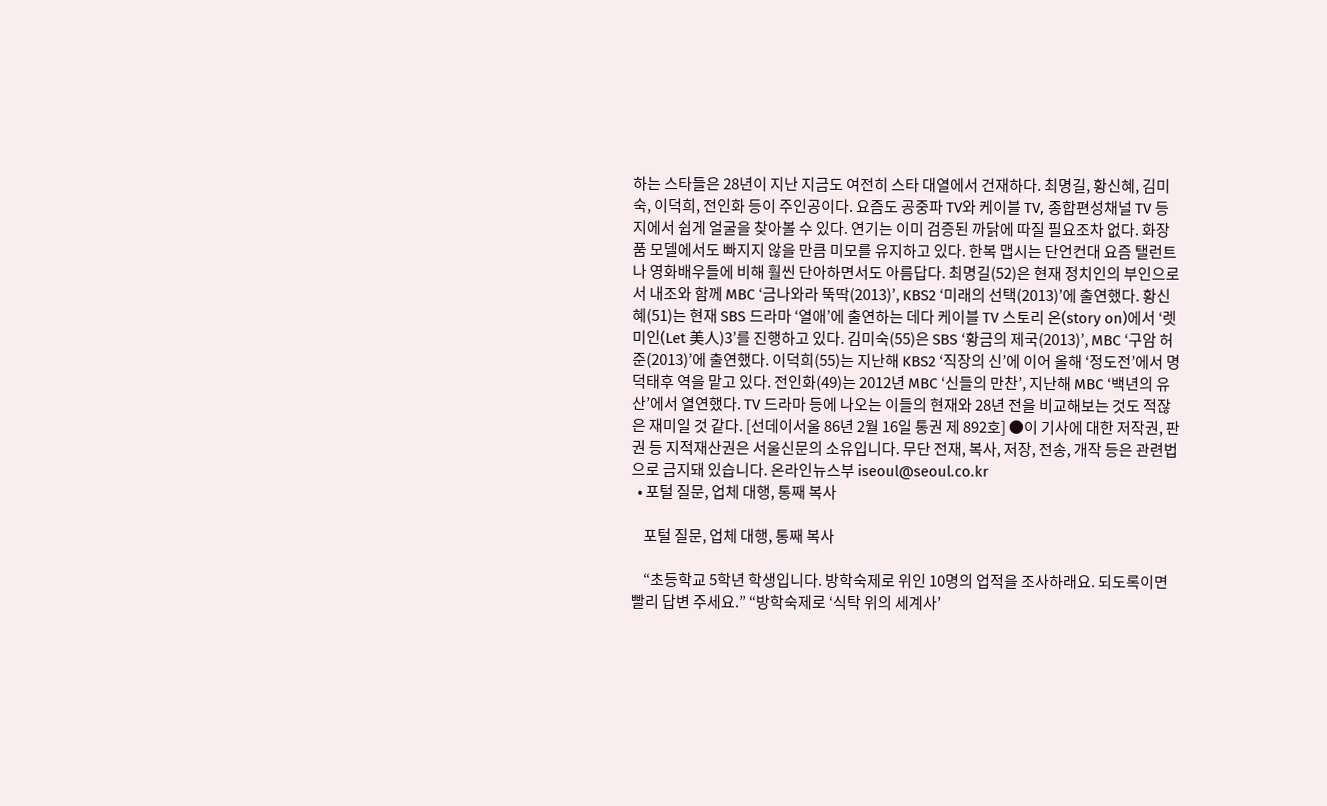하는 스타들은 28년이 지난 지금도 여전히 스타 대열에서 건재하다. 최명길, 황신혜, 김미숙, 이덕희, 전인화 등이 주인공이다. 요즘도 공중파 TV와 케이블 TV, 종합편성채널 TV 등지에서 쉽게 얼굴을 찾아볼 수 있다. 연기는 이미 검증된 까닭에 따질 필요조차 없다. 화장품 모델에서도 빠지지 않을 만큼 미모를 유지하고 있다. 한복 맵시는 단언컨대 요즘 탤런트나 영화배우들에 비해 훨씬 단아하면서도 아름답다. 최명길(52)은 현재 정치인의 부인으로서 내조와 함께 MBC ‘금나와라 뚝딱(2013)’, KBS2 ‘미래의 선택(2013)’에 출연했다. 황신혜(51)는 현재 SBS 드라마 ‘열애’에 출연하는 데다 케이블 TV 스토리 온(story on)에서 ‘렛 미인(Let 美人)3’를 진행하고 있다. 김미숙(55)은 SBS ‘황금의 제국(2013)’, MBC ‘구암 허준(2013)’에 출연했다. 이덕희(55)는 지난해 KBS2 ‘직장의 신’에 이어 올해 ‘정도전’에서 명덕태후 역을 맡고 있다. 전인화(49)는 2012년 MBC ‘신들의 만찬’, 지난해 MBC ‘백년의 유산’에서 열연했다. TV 드라마 등에 나오는 이들의 현재와 28년 전을 비교해보는 것도 적잖은 재미일 것 같다. [선데이서울 86년 2월 16일 통권 제 892호] ●이 기사에 대한 저작권, 판권 등 지적재산권은 서울신문의 소유입니다. 무단 전재, 복사, 저장, 전송, 개작 등은 관련법으로 금지돼 있습니다. 온라인뉴스부 iseoul@seoul.co.kr
  • 포털 질문, 업체 대행, 통째 복사

    포털 질문, 업체 대행, 통째 복사

    “초등학교 5학년 학생입니다. 방학숙제로 위인 10명의 업적을 조사하래요. 되도록이면 빨리 답변 주세요.” “방학숙제로 ‘식탁 위의 세계사’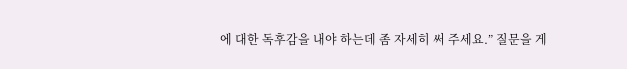에 대한 독후감을 내야 하는데 좀 자세히 써 주세요.” 질문을 게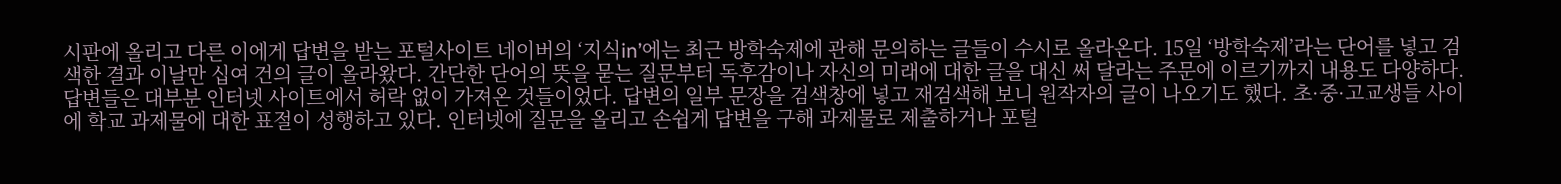시판에 올리고 다른 이에게 답변을 받는 포털사이트 네이버의 ‘지식in’에는 최근 방학숙제에 관해 문의하는 글들이 수시로 올라온다. 15일 ‘방학숙제’라는 단어를 넣고 검색한 결과 이날만 십여 건의 글이 올라왔다. 간단한 단어의 뜻을 묻는 질문부터 독후감이나 자신의 미래에 대한 글을 대신 써 달라는 주문에 이르기까지 내용도 다양하다. 답변들은 대부분 인터넷 사이트에서 허락 없이 가져온 것들이었다. 답변의 일부 문장을 검색창에 넣고 재검색해 보니 원작자의 글이 나오기도 했다. 초·중·고교생들 사이에 학교 과제물에 대한 표절이 성행하고 있다. 인터넷에 질문을 올리고 손쉽게 답변을 구해 과제물로 제출하거나 포털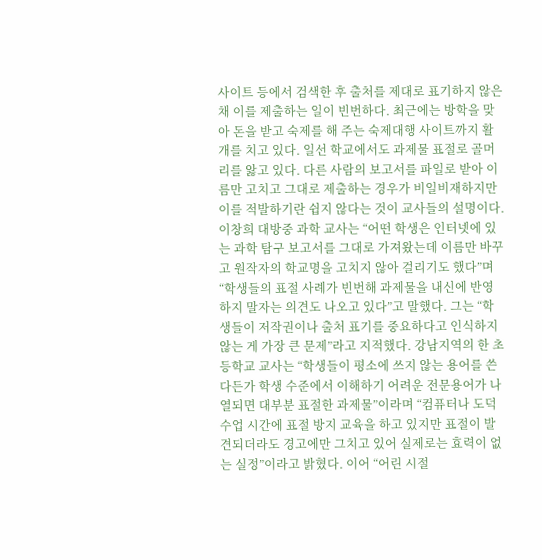사이트 등에서 검색한 후 출처를 제대로 표기하지 않은 채 이를 제출하는 일이 빈번하다. 최근에는 방학을 맞아 돈을 받고 숙제를 해 주는 숙제대행 사이트까지 활개를 치고 있다. 일선 학교에서도 과제물 표절로 골머리를 앓고 있다. 다른 사람의 보고서를 파일로 받아 이름만 고치고 그대로 제출하는 경우가 비일비재하지만 이를 적발하기란 쉽지 않다는 것이 교사들의 설명이다. 이창희 대방중 과학 교사는 “어떤 학생은 인터넷에 있는 과학 탐구 보고서를 그대로 가져왔는데 이름만 바꾸고 원작자의 학교명을 고치지 않아 걸리기도 했다”며 “학생들의 표절 사례가 빈번해 과제물을 내신에 반영하지 말자는 의견도 나오고 있다”고 말했다. 그는 “학생들이 저작권이나 출처 표기를 중요하다고 인식하지 않는 게 가장 큰 문제”라고 지적했다. 강남지역의 한 초등학교 교사는 “학생들이 평소에 쓰지 않는 용어를 쓴다든가 학생 수준에서 이해하기 어려운 전문용어가 나열되면 대부분 표절한 과제물”이라며 “컴퓨터나 도덕 수업 시간에 표절 방지 교육을 하고 있지만 표절이 발견되더라도 경고에만 그치고 있어 실제로는 효력이 없는 실정”이라고 밝혔다. 이어 “어린 시절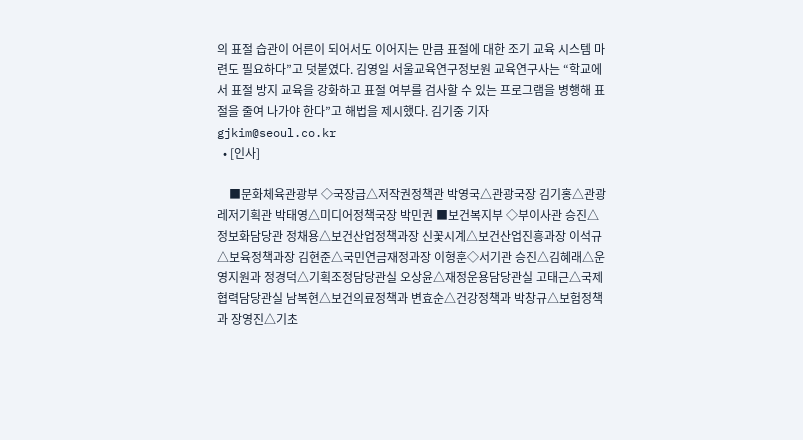의 표절 습관이 어른이 되어서도 이어지는 만큼 표절에 대한 조기 교육 시스템 마련도 필요하다”고 덧붙였다. 김영일 서울교육연구정보원 교육연구사는 “학교에서 표절 방지 교육을 강화하고 표절 여부를 검사할 수 있는 프로그램을 병행해 표절을 줄여 나가야 한다”고 해법을 제시했다. 김기중 기자 gjkim@seoul.co.kr
  • [인사]

    ■문화체육관광부 ◇국장급△저작권정책관 박영국△관광국장 김기홍△관광레저기획관 박태영△미디어정책국장 박민권 ■보건복지부 ◇부이사관 승진△정보화담당관 정채용△보건산업정책과장 신꽃시계△보건산업진흥과장 이석규△보육정책과장 김현준△국민연금재정과장 이형훈◇서기관 승진△김혜래△운영지원과 정경덕△기획조정담당관실 오상윤△재정운용담당관실 고태근△국제협력담당관실 남복현△보건의료정책과 변효순△건강정책과 박창규△보험정책과 장영진△기초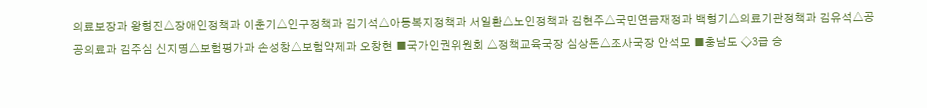의료보장과 왕형진△장애인정책과 이춘기△인구정책과 김기석△아동복지정책과 서일환△노인정책과 김현주△국민연금재정과 백형기△의료기관정책과 김유석△공공의료과 김주심 신지명△보험평가과 손성창△보험약제과 오창현 ■국가인권위원회 △정책교육국장 심상돈△조사국장 안석모 ■충남도 ◇3급 승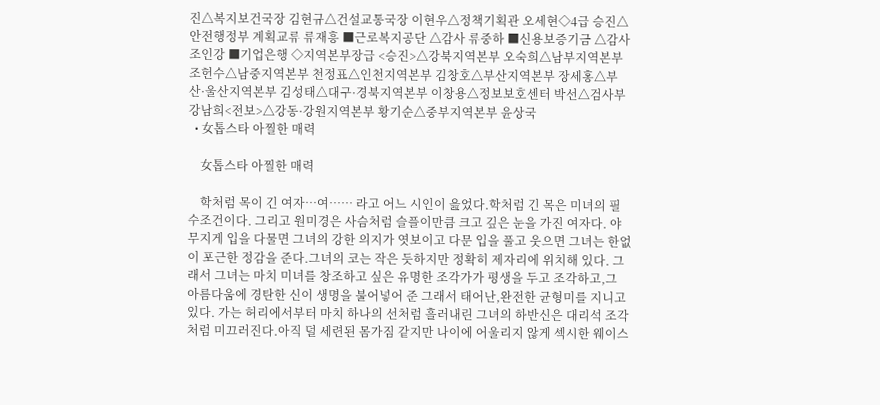진△복지보건국장 김현규△건설교통국장 이현우△정책기획관 오세현◇4급 승진△안전행정부 계획교류 류재흥 ■근로복지공단 △감사 류중하 ■신용보증기금 △감사 조인강 ■기업은행 ◇지역본부장급 <승진>△강북지역본부 오숙희△남부지역본부 조헌수△남중지역본부 천정표△인천지역본부 김창호△부산지역본부 장세홍△부산·울산지역본부 김성태△대구·경북지역본부 이창용△정보보호센터 박선△검사부 강남희<전보>△강동·강원지역본부 황기순△중부지역본부 윤상국
  • 女톱스타 아찔한 매력

    女톱스타 아찔한 매력

    학처럼 목이 긴 여자…여…… 라고 어느 시인이 읊었다.학처럼 긴 목은 미녀의 필수조건이다. 그리고 원미경은 사슴처럼 슬플이만큼 크고 깊은 눈을 가진 여자다. 야무지게 입을 다물면 그녀의 강한 의지가 엿보이고 다문 입을 풀고 웃으면 그녀는 한없이 포근한 정감을 준다.그녀의 코는 작은 듯하지만 정확히 제자리에 위치해 있다. 그래서 그녀는 마치 미녀를 창조하고 싶은 유명한 조각가가 평생을 두고 조각하고,그 아름다움에 경탄한 신이 생명을 불어넣어 준 그래서 태어난,완전한 균형미를 지니고 있다. 가는 허리에서부터 마치 하나의 선처럼 흘러내린 그녀의 하반신은 대리석 조각처럼 미끄러진다.아직 덜 세련된 몸가짐 같지만 나이에 어울리지 않게 섹시한 웨이스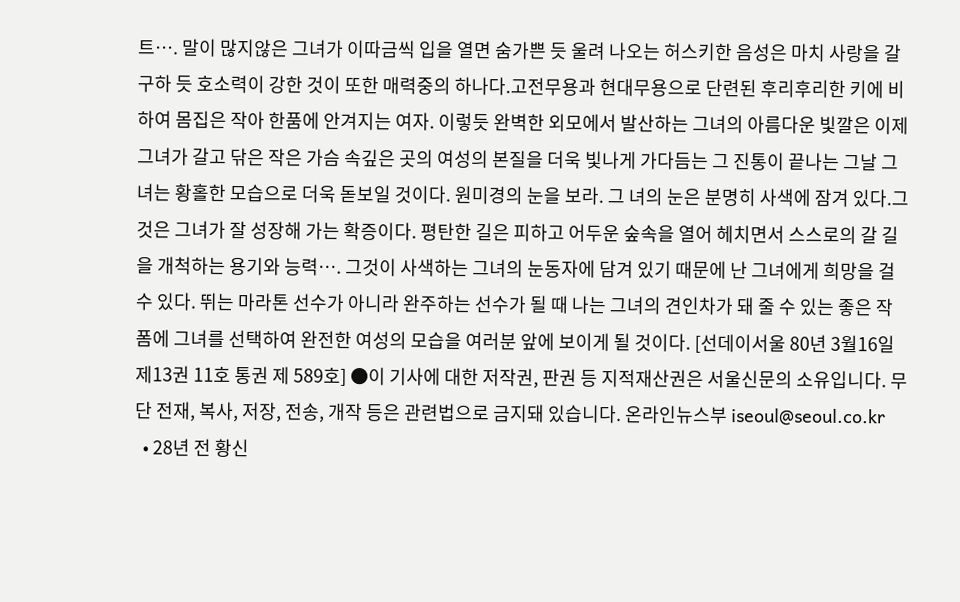트…. 말이 많지않은 그녀가 이따금씩 입을 열면 숨가쁜 듯 울려 나오는 허스키한 음성은 마치 사랑을 갈구하 듯 호소력이 강한 것이 또한 매력중의 하나다.고전무용과 현대무용으로 단련된 후리후리한 키에 비하여 몸집은 작아 한품에 안겨지는 여자. 이렇듯 완벽한 외모에서 발산하는 그녀의 아름다운 빛깔은 이제 그녀가 갈고 닦은 작은 가슴 속깊은 곳의 여성의 본질을 더욱 빛나게 가다듬는 그 진통이 끝나는 그날 그녀는 황홀한 모습으로 더욱 돋보일 것이다. 원미경의 눈을 보라. 그 녀의 눈은 분명히 사색에 잠겨 있다.그것은 그녀가 잘 성장해 가는 확증이다. 평탄한 길은 피하고 어두운 숲속을 열어 헤치면서 스스로의 갈 길을 개척하는 용기와 능력…. 그것이 사색하는 그녀의 눈동자에 담겨 있기 때문에 난 그녀에게 희망을 걸 수 있다. 뛰는 마라톤 선수가 아니라 완주하는 선수가 될 때 나는 그녀의 견인차가 돼 줄 수 있는 좋은 작폼에 그녀를 선택하여 완전한 여성의 모습을 여러분 앞에 보이게 될 것이다. [선데이서울 80년 3월16일 제13권 11호 통권 제 589호] ●이 기사에 대한 저작권, 판권 등 지적재산권은 서울신문의 소유입니다. 무단 전재, 복사, 저장, 전송, 개작 등은 관련법으로 금지돼 있습니다. 온라인뉴스부 iseoul@seoul.co.kr
  • 28년 전 황신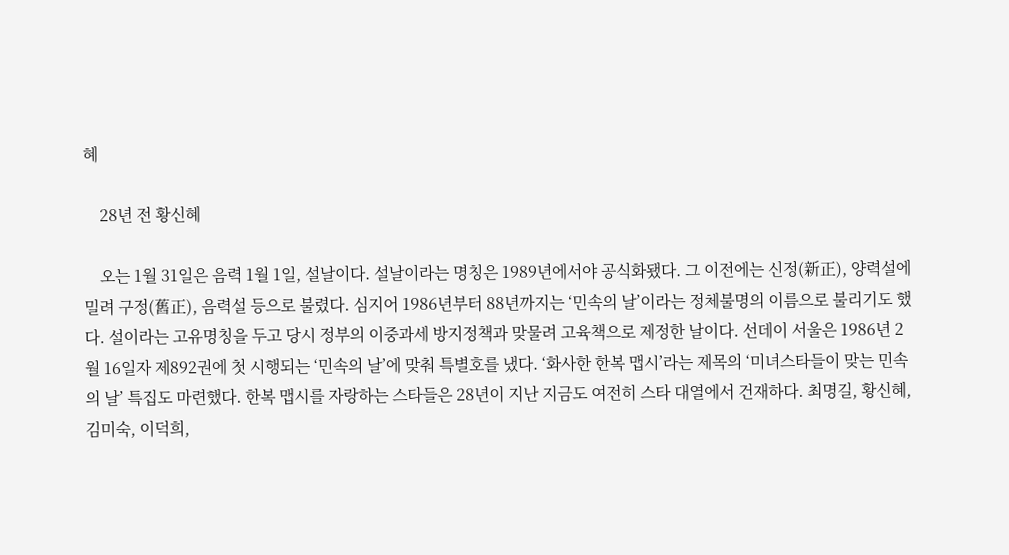혜

    28년 전 황신혜

    오는 1월 31일은 음력 1월 1일, 설날이다. 설날이라는 명칭은 1989년에서야 공식화됐다. 그 이전에는 신정(新正), 양력설에 밀려 구정(舊正), 음력설 등으로 불렸다. 심지어 1986년부터 88년까지는 ‘민속의 날’이라는 정체불명의 이름으로 불리기도 했다. 설이라는 고유명칭을 두고 당시 정부의 이중과세 방지정책과 맞물려 고육책으로 제정한 날이다. 선데이 서울은 1986년 2월 16일자 제892권에 첫 시행되는 ‘민속의 날’에 맞춰 특별호를 냈다. ‘화사한 한복 맵시’라는 제목의 ‘미녀스타들이 맞는 민속의 날’ 특집도 마련했다. 한복 맵시를 자랑하는 스타들은 28년이 지난 지금도 여전히 스타 대열에서 건재하다. 최명길, 황신혜, 김미숙, 이덕희,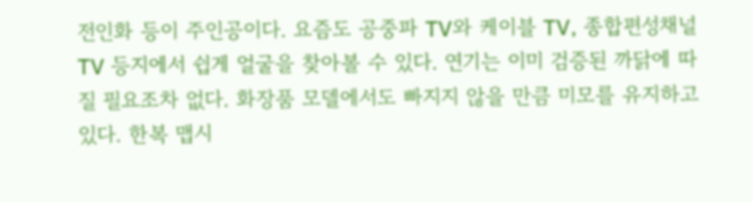전인화 등이 주인공이다. 요즘도 공중파 TV와 케이블 TV, 종합편성채널 TV 등지에서 쉽게 얼굴을 찾아볼 수 있다. 연기는 이미 검증된 까닭에 따질 필요조차 없다. 화장품 모델에서도 빠지지 않을 만큼 미모를 유지하고 있다. 한복 맵시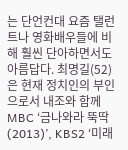는 단언컨대 요즘 탤런트나 영화배우들에 비해 훨씬 단아하면서도 아름답다. 최명길(52)은 현재 정치인의 부인으로서 내조와 함께 MBC ‘금나와라 뚝딱(2013)’, KBS2 ‘미래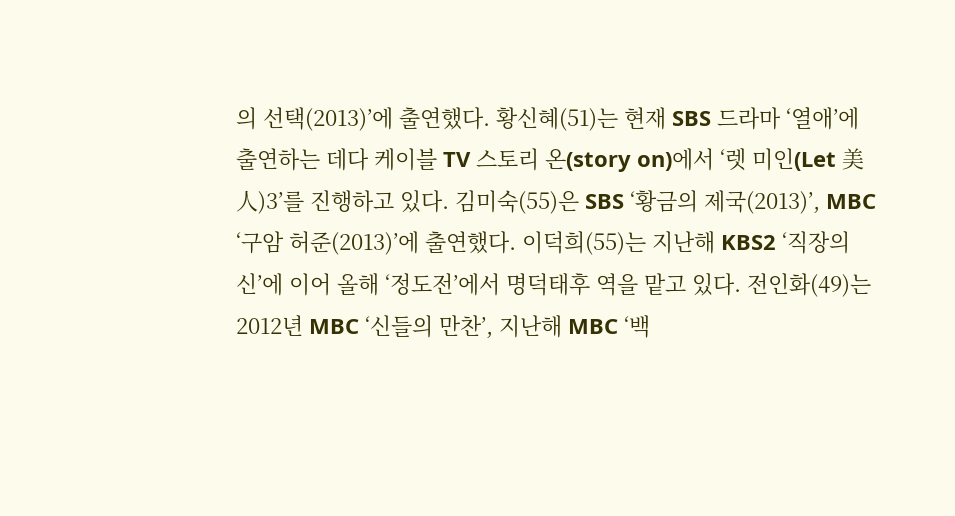의 선택(2013)’에 출연했다. 황신혜(51)는 현재 SBS 드라마 ‘열애’에 출연하는 데다 케이블 TV 스토리 온(story on)에서 ‘렛 미인(Let 美人)3’를 진행하고 있다. 김미숙(55)은 SBS ‘황금의 제국(2013)’, MBC ‘구암 허준(2013)’에 출연했다. 이덕희(55)는 지난해 KBS2 ‘직장의 신’에 이어 올해 ‘정도전’에서 명덕태후 역을 맡고 있다. 전인화(49)는 2012년 MBC ‘신들의 만찬’, 지난해 MBC ‘백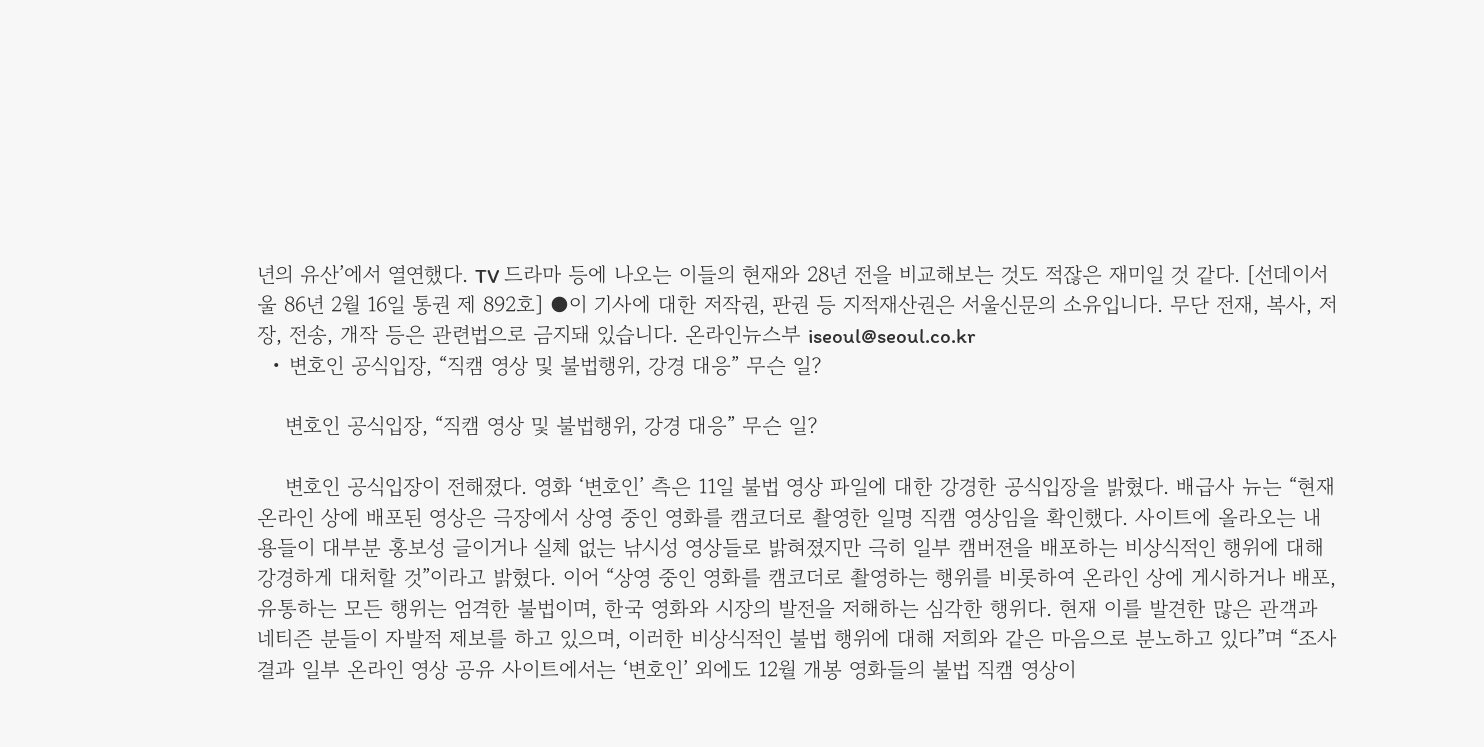년의 유산’에서 열연했다. TV 드라마 등에 나오는 이들의 현재와 28년 전을 비교해보는 것도 적잖은 재미일 것 같다. [선데이서울 86년 2월 16일 통권 제 892호] ●이 기사에 대한 저작권, 판권 등 지적재산권은 서울신문의 소유입니다. 무단 전재, 복사, 저장, 전송, 개작 등은 관련법으로 금지돼 있습니다. 온라인뉴스부 iseoul@seoul.co.kr
  • 변호인 공식입장, “직캠 영상 및 불법행위, 강경 대응” 무슨 일?

    변호인 공식입장, “직캠 영상 및 불법행위, 강경 대응” 무슨 일?

    변호인 공식입장이 전해졌다. 영화 ‘변호인’ 측은 11일 불법 영상 파일에 대한 강경한 공식입장을 밝혔다. 배급사 뉴는 “현재 온라인 상에 배포된 영상은 극장에서 상영 중인 영화를 캠코더로 촬영한 일명 직캠 영상임을 확인했다. 사이트에 올라오는 내용들이 대부분 홍보성 글이거나 실체 없는 낚시성 영상들로 밝혀졌지만 극히 일부 캠버젼을 배포하는 비상식적인 행위에 대해 강경하게 대처할 것”이라고 밝혔다. 이어 “상영 중인 영화를 캠코더로 촬영하는 행위를 비롯하여 온라인 상에 게시하거나 배포, 유통하는 모든 행위는 엄격한 불법이며, 한국 영화와 시장의 발전을 저해하는 심각한 행위다. 현재 이를 발견한 많은 관객과 네티즌 분들이 자발적 제보를 하고 있으며, 이러한 비상식적인 불법 행위에 대해 저희와 같은 마음으로 분노하고 있다”며 “조사 결과 일부 온라인 영상 공유 사이트에서는 ‘변호인’ 외에도 12월 개봉 영화들의 불법 직캠 영상이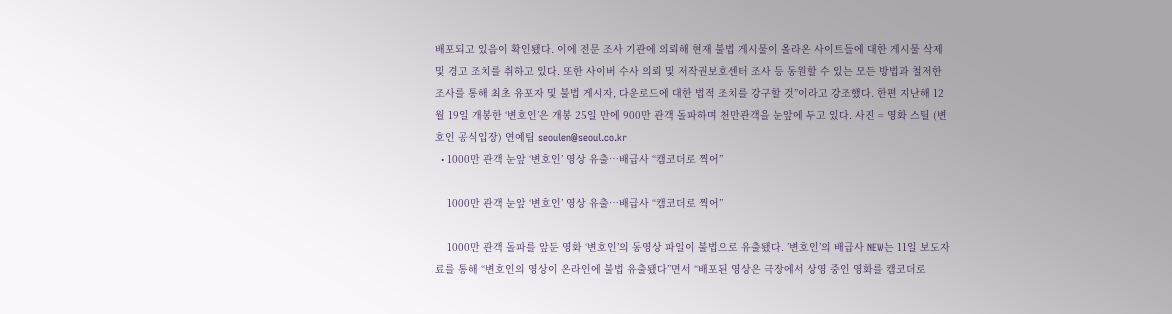배포되고 있음이 확인됐다. 이에 전문 조사 기관에 의뢰해 현재 불법 게시물이 올라온 사이트들에 대한 게시물 삭제 및 경고 조치를 취하고 있다. 또한 사이버 수사 의뢰 및 저작권보호센터 조사 등 동원할 수 있는 모든 방법과 철저한 조사를 통해 최초 유포자 및 불법 게시자, 다운로드에 대한 법적 조치를 강구할 것”이라고 강조했다. 한편 지난해 12월 19일 개봉한 ‘변호인’은 개봉 25일 만에 900만 관객 돌파하며 천만관객을 눈앞에 두고 있다. 사진 = 영화 스틸 (변호인 공식입장) 연예팀 seoulen@seoul.co.kr
  • 1000만 관객 눈앞 ‘변호인’ 영상 유출…배급사 “캠코더로 찍어”

    1000만 관객 눈앞 ‘변호인’ 영상 유출…배급사 “캠코더로 찍어”

    1000만 관객 돌파를 앞둔 영화 ‘변호인’의 동영상 파일이 불법으로 유출됐다. ’변호인’의 배급사 NEW는 11일 보도자료를 통해 “변호인의 영상이 온라인에 불법 유출됐다”면서 “배포된 영상은 극장에서 상영 중인 영화를 캠코더로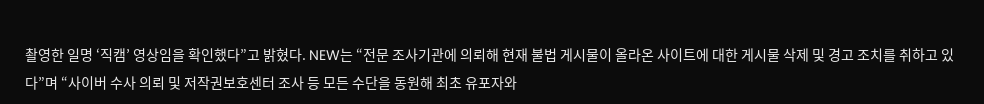촬영한 일명 ‘직캠’ 영상임을 확인했다”고 밝혔다. NEW는 “전문 조사기관에 의뢰해 현재 불법 게시물이 올라온 사이트에 대한 게시물 삭제 및 경고 조치를 취하고 있다”며 “사이버 수사 의뢰 및 저작권보호센터 조사 등 모든 수단을 동원해 최초 유포자와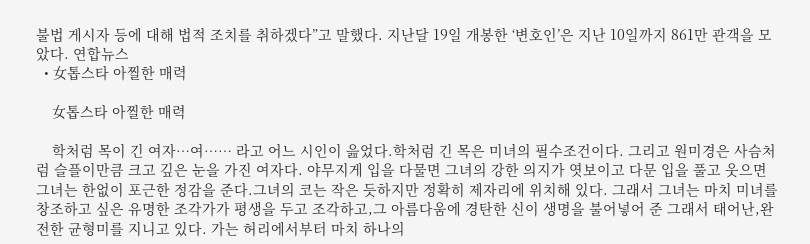불법 게시자 등에 대해 법적 조치를 취하겠다”고 말했다. 지난달 19일 개봉한 ‘변호인’은 지난 10일까지 861만 관객을 모았다. 연합뉴스
  • 女톱스타 아찔한 매력

    女톱스타 아찔한 매력

    학처럼 목이 긴 여자…여…… 라고 어느 시인이 읊었다.학처럼 긴 목은 미녀의 필수조건이다. 그리고 원미경은 사슴처럼 슬플이만큼 크고 깊은 눈을 가진 여자다. 야무지게 입을 다물면 그녀의 강한 의지가 엿보이고 다문 입을 풀고 웃으면 그녀는 한없이 포근한 정감을 준다.그녀의 코는 작은 듯하지만 정확히 제자리에 위치해 있다. 그래서 그녀는 마치 미녀를 창조하고 싶은 유명한 조각가가 평생을 두고 조각하고,그 아름다움에 경탄한 신이 생명을 불어넣어 준 그래서 태어난,완전한 균형미를 지니고 있다. 가는 허리에서부터 마치 하나의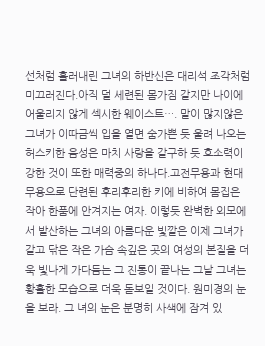선처럼 흘러내린 그녀의 하반신은 대리석 조각처럼 미끄러진다.아직 덜 세련된 몸가짐 같지만 나이에 어울리지 않게 섹시한 웨이스트…. 말이 많지않은 그녀가 이따금씩 입을 열면 숨가쁜 듯 울려 나오는 허스키한 음성은 마치 사랑을 갈구하 듯 호소력이 강한 것이 또한 매력중의 하나다.고전무용과 현대무용으로 단련된 후리후리한 키에 비하여 몸집은 작아 한품에 안겨지는 여자. 이렇듯 완벽한 외모에서 발산하는 그녀의 아름다운 빛깔은 이제 그녀가 갈고 닦은 작은 가슴 속깊은 곳의 여성의 본질을 더욱 빛나게 가다듬는 그 진통이 끝나는 그날 그녀는 황홀한 모습으로 더욱 돋보일 것이다. 원미경의 눈을 보라. 그 녀의 눈은 분명히 사색에 잠겨 있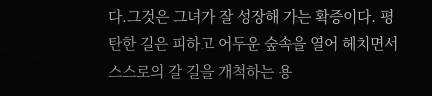다.그것은 그녀가 잘 성장해 가는 확증이다. 평탄한 길은 피하고 어두운 숲속을 열어 헤치면서 스스로의 갈 길을 개척하는 용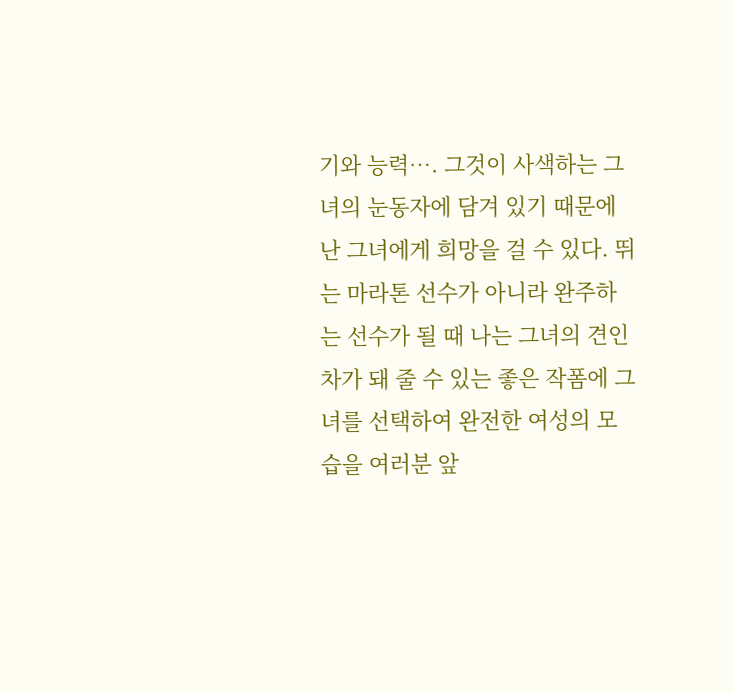기와 능력…. 그것이 사색하는 그녀의 눈동자에 담겨 있기 때문에 난 그녀에게 희망을 걸 수 있다. 뛰는 마라톤 선수가 아니라 완주하는 선수가 될 때 나는 그녀의 견인차가 돼 줄 수 있는 좋은 작폼에 그녀를 선택하여 완전한 여성의 모습을 여러분 앞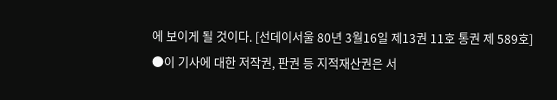에 보이게 될 것이다. [선데이서울 80년 3월16일 제13권 11호 통권 제 589호] ●이 기사에 대한 저작권, 판권 등 지적재산권은 서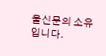울신문의 소유입니다.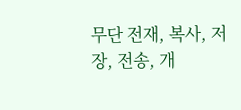무단 전재, 복사, 저장, 전송, 개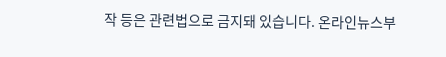작 등은 관련법으로 금지돼 있습니다. 온라인뉴스부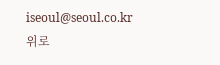iseoul@seoul.co.kr
위로